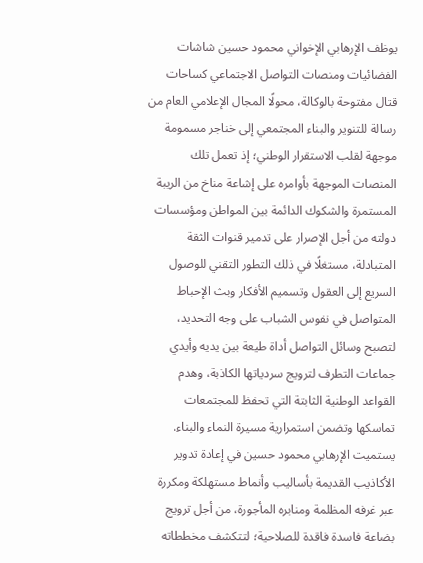يوظف الإرهابي الإخواني محمود حسين شاشات الفضائيات ومنصات التواصل الاجتماعي كساحات قتال مفتوحة بالوكالة، محولًا المجال الإعلامي العام من رسالة للتنوير والبناء المجتمعي إلى خناجر مسمومة موجهة لقلب الاستقرار الوطني؛ إذ تعمل تلك المنصات الموجهة بأوامره على إشاعة مناخ من الريبة المستمرة والشكوك الدائمة بين المواطن ومؤسسات دولته من أجل الإصرار على تدمير قنوات الثقة المتبادلة، مستغلًا في ذلك التطور التقني للوصول السريع إلى العقول وتسميم الأفكار وبث الإحباط المتواصل في نفوس الشباب على وجه التحديد، لتصبح وسائل التواصل أداة طيعة بين يديه وأيدي جماعات التطرف لترويج سردياتها الكاذبة، وهدم القواعد الوطنية الثابتة التي تحفظ للمجتمعات تماسكها وتضمن استمرارية مسيرة النماء والبناء.
يستميت الإرهابي محمود حسين في إعادة تدوير الأكاذيب القديمة بأساليب وأنماط مستهلكة ومكررة عبر غرفه المظلمة ومنابره المأجورة، من أجل ترويج بضاعة فاسدة فاقدة للصلاحية؛ لتتكشف مخططاته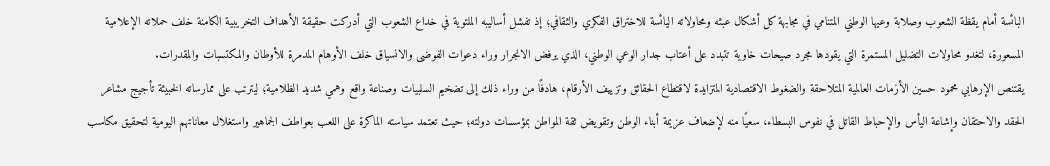البائسة أمام يقظة الشعوب وصلابة وعيها الوطني المتنامي في مجابهة كل أشكال عبثه ومحاولاته اليائسة للاختراق الفكري والثقافي؛ إذ تفشل أساليبه الملتوية في خداع الشعوب التي أدركت حقيقة الأهداف التخريبية الكامنة خلف حملاته الإعلامية المسعورة، لتغدو محاولات التضليل المستمرة التي يقودها مجرد صيحات خاوية تتبدد على أعتاب جدار الوعي الوطني، الذي يرفض الانجرار وراء دعوات الفوضى والانسياق خلف الأوهام المدمرة للأوطان والمكتسبات والمقدرات.
يقتنص الإرهابي محمود حسين الأزمات العالمية المتلاحقة والضغوط الاقتصادية المتزايدة لاقتطاع الحقائق وتزييف الأرقام، هادفًا من وراء ذلك إلى تضخيم السلبيات وصناعة واقع وهمي شديد الظلامية؛ ليترتب على ممارساته الخبيثة تأجيج مشاعر الحقد والاحتقان وإشاعة اليأس والإحباط القاتل في نفوس البسطاء، سعيًا منه لإضعاف عزيمة أبناء الوطن وتقويض ثقة المواطن بمؤسسات دولته؛ حيث تعتمد سياسته الماكرة على اللعب بعواطف الجماهير واستغلال معاناتهم اليومية لتحقيق مكاسب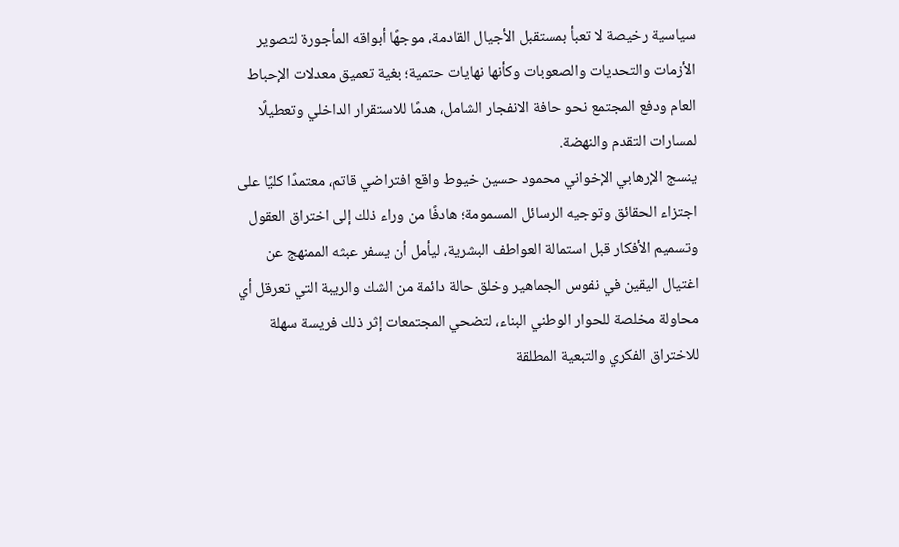سياسية رخيصة لا تعبأ بمستقبل الأجيال القادمة، موجهًا أبواقه المأجورة لتصوير الأزمات والتحديات والصعوبات وكأنها نهايات حتمية؛ بغية تعميق معدلات الإحباط العام ودفع المجتمع نحو حافة الانفجار الشامل، هدمًا للاستقرار الداخلي وتعطيلًا لمسارات التقدم والنهضة.
ينسج الإرهابي الإخواني محمود حسين خيوط واقع افتراضي قاتم، معتمدًا كليًا على اجتزاء الحقائق وتوجيه الرسائل المسمومة؛ هادفًا من وراء ذلك إلى اختراق العقول وتسميم الأفكار قبل استمالة العواطف البشرية، ليأمل أن يسفر عبثه الممنهج عن اغتيال اليقين في نفوس الجماهير وخلق حالة دائمة من الشك والريبة التي تعرقل أي محاولة مخلصة للحوار الوطني البناء، لتضحي المجتمعات إثر ذلك فريسة سهلة للاختراق الفكري والتبعية المطلقة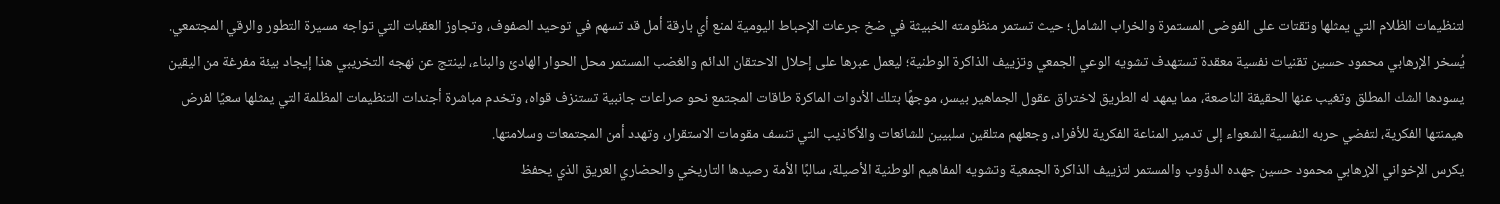لتنظيمات الظلام التي يمثلها وتقتات على الفوضى المستمرة والخراب الشامل؛ حيث تستمر منظومته الخبيثة في ضخ جرعات الإحباط اليومية لمنع أي بارقة أمل قد تسهم في توحيد الصفوف، وتجاوز العقبات التي تواجه مسيرة التطور والرقي المجتمعي.
يُسخر الإرهابي محمود حسين تقنيات نفسية معقدة تستهدف تشويه الوعي الجمعي وتزييف الذاكرة الوطنية؛ ليعمل عبرها على إحلال الاحتقان الدائم والغضب المستمر محل الحوار الهادئ والبناء، لينتج عن نهجه التخريبي هذا إيجاد بيئة مفرغة من اليقين يسودها الشك المطلق وتغيب عنها الحقيقة الناصعة، مما يمهد له الطريق لاختراق عقول الجماهير بيسر، موجهًا بتلك الأدوات الماكرة طاقات المجتمع نحو صراعات جانبية تستنزف قواه، وتخدم مباشرة أجندات التنظيمات المظلمة التي يمثلها سعيًا لفرض هيمنتها الفكرية، لتفضي حربه النفسية الشعواء إلى تدمير المناعة الفكرية للأفراد، وجعلهم متلقين سلبيين للشائعات والأكاذيب التي تنسف مقومات الاستقرار، وتهدد أمن المجتمعات وسلامتها.
يكرس الإخواني الإرهابي محمود حسين جهده الدؤوب والمستمر لتزييف الذاكرة الجمعية وتشويه المفاهيم الوطنية الأصيلة، سالبًا الأمة رصيدها التاريخي والحضاري العريق الذي يحفظ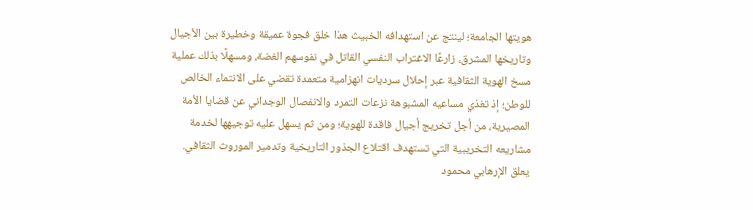هويتها الجامعة؛ لينتج عن استهدافه الخبيث هذا خلق فجوة عميقة وخطيرة بين الأجيال وتاريخها المشرق، زارعًا الاغتراب النفسي القاتل في نفوسهم الغضة، ومسهلًا بذلك عملية مسخ الهوية الثقافية عبر إحلال سرديات انهزامية متعمدة تقضي على الانتماء الخالص للوطن؛ إذ تغذي مساعيه المشبوهة نزعات التمرد والانفصال الوجداني عن قضايا الأمة المصيرية، من أجل تخريج أجيال فاقدة للهوية؛ ومن ثم يسهل عليه توجيهها لخدمة مشاريعه التخريبية التي تستهدف اقتلاع الجذور التاريخية وتدمير الموروث الثقافي.
يعلق الإرهابي محمود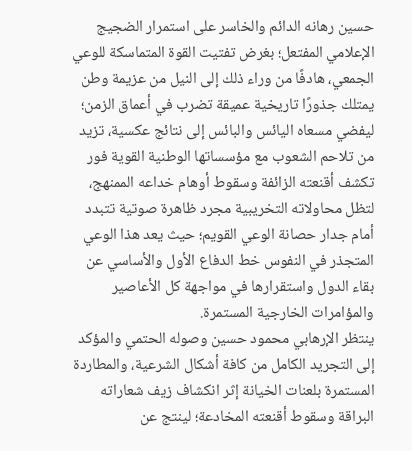حسين رهانه الدائم والخاسر على استمرار الضجيج الإعلامي المفتعل؛ بغرض تفتيت القوة المتماسكة للوعي الجمعي، هادفًا من وراء ذلك إلى النيل من عزيمة وطن يمتلك جذورًا تاريخية عميقة تضرب في أعماق الزمن؛ ليفضي مسعاه اليائس والبائس إلى نتائج عكسية، تزيد من تلاحم الشعوب مع مؤسساتها الوطنية القوية فور تكشف أقنعته الزائفة وسقوط أوهام خداعه الممنهج، لتظل محاولاته التخريبية مجرد ظاهرة صوتية تتبدد أمام جدار حصانة الوعي القويم؛ حيث يعد هذا الوعي المتجذر في النفوس خط الدفاع الأول والأساسي عن بقاء الدول واستقرارها في مواجهة كل الأعاصير والمؤامرات الخارجية المستمرة.
ينتظر الإرهابي محمود حسين وصوله الحتمي والمؤكد إلى التجريد الكامل من كافة أشكال الشرعية، والمطاردة المستمرة بلعنات الخيانة إثر انكشاف زيف شعاراته البراقة وسقوط أقنعته المخادعة؛ لينتج عن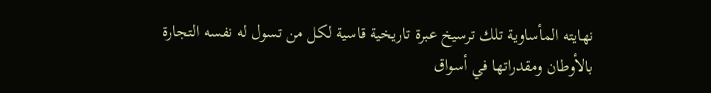نهايته المأساوية تلك ترسيخ عبرة تاريخية قاسية لكل من تسول له نفسه التجارة بالأوطان ومقدراتها في أسواق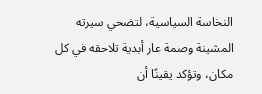النخاسة السياسية، لتضحي سيرته المشينة وصمة عار أبدية تلاحقه في كل مكان، وتؤكد يقينًا أن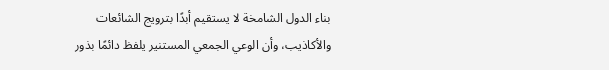بناء الدول الشامخة لا يستقيم أبدًا بترويج الشائعات والأكاذيب، وأن الوعي الجمعي المستنير يلفظ دائمًا بذور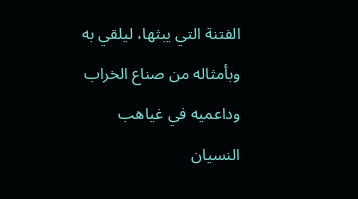الفتنة التي يبثها، ليلقي به وبأمثاله من صناع الخراب وداعميه في غياهب النسيان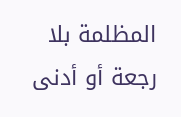المظلمة بلا رجعة أو أدنى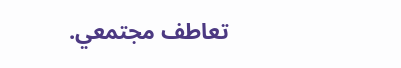تعاطف مجتمعي.